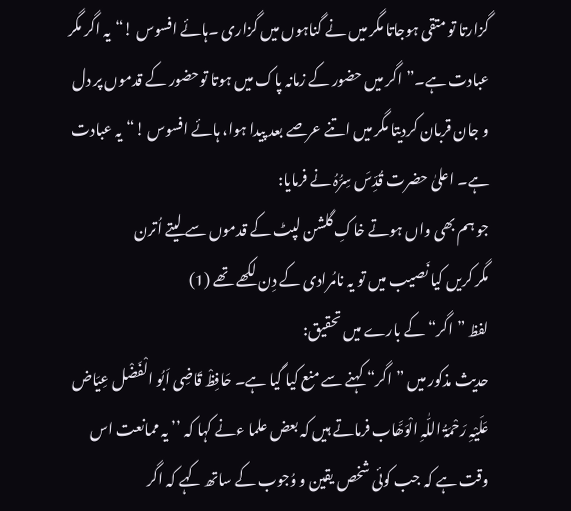گزارتا تو متقی ہوجاتا مگر میں نے گناہوں میں گزاری ۔ہائے افسوس !“یہ اگر مگر عبادت ہے۔”اگر میں حضور کے زمانہ پاک میں ہوتا توحضور کے قدموں پر دل و جان قربان کردیتا مگر میں اتنے عرصے بعد پیدا ہوا، ہائے افسوس !“یہ عبادت ہے۔ اعلیٰ حضرت قُدِّسَ سِرُّہُ نے فرمایا:
جو ہم بھی واں ہوتے خاکِ گلشن لپٹ کے قدموں سے لیتے اُترن
مگر کریں کیا نَصیب میں تو یہ نامُرادی کے دِن لکھے تھے (1)
لفظ ”اگر“کے بارے میں تحقیق:
حدیث مذکور میں ”اگر“ کہنے سے منع کیا گیا ہے۔ حَافِظْ قَاضِی اَبُو الْفَضْل عِیَاض عَلَیْہِ رَحْمَۃُ اللّٰہِ الْوَھَّاب فرماتے ہیں کہ بعض علما ءنے کہا کہ ’’ یہ ممانعت اس وقت ہے کہ جب کوئی شخص یقین و وُجوب کے ساتھ کہے کہ اگر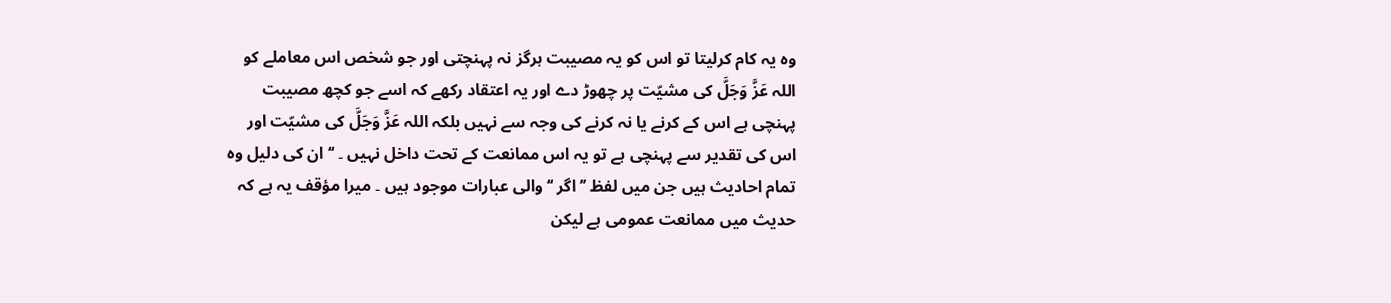وہ یہ کام کرلیتا تو اس کو یہ مصیبت ہرگز نہ پہنچتی اور جو شخص اس معاملے کو اللہ عَزَّ وَجَلَّ کی مشیّت پر چھوڑ دے اور یہ اعتقاد رکھے کہ اسے جو کچھ مصیبت پہنچی ہے اس کے کرنے یا نہ کرنے کی وجہ سے نہیں بلکہ اللہ عَزَّ وَجَلَّ کی مشیّت اور اس کی تقدیر سے پہنچی ہے تو یہ اس ممانعت کے تحت داخل نہیں ۔ ‘‘ ان کی دلیل وہ تمام احادیث ہیں جن میں لفظ ’’ اگر ‘‘ والی عبارات موجود ہیں ۔ میرا مؤقف یہ ہے کہ حدیث میں ممانعت عمومی ہے لیکن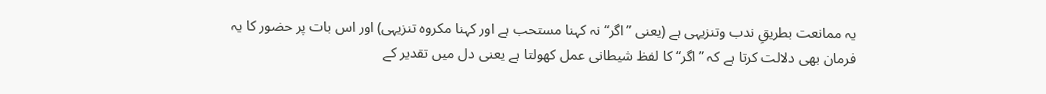یہ ممانعت بطریقِ ندب وتنزیہی ہے (یعنی ”اگر“ نہ کہنا مستحب ہے اور کہنا مکروہ تنزیہی) اور اس بات پر حضور کا یہ فرمان بھی دلالت کرتا ہے کہ ”اگر“ کا لفظ شیطانی عمل کھولتا ہے یعنی دل میں تقدیر کے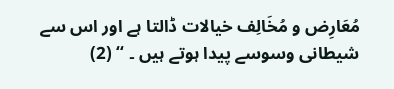مُعَارِض و مُخَالِف خیالات ڈالتا ہے اور اس سے شیطانی وسوسے پیدا ہوتے ہیں ۔ ‘‘ (2)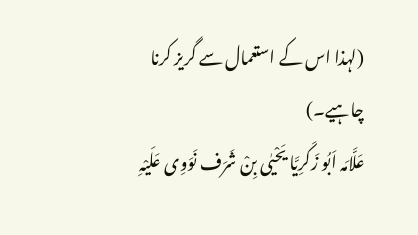(لہذا اس کے استعمال سے گریز کرنا چاہیے۔)
عَلَّامَہ اَبُو زَکَرِیَّا یَحْیٰی بِنْ شَرَف نَوَوِی عَلَیْہِ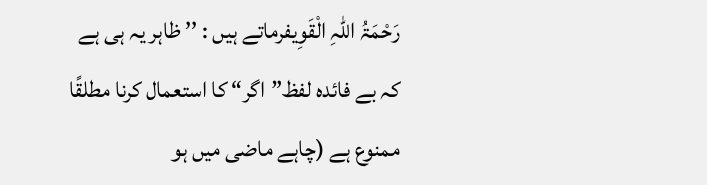رَحْمَۃُ اللّٰہِ الْقَوِیفرماتے ہیں : ’’ ظاہر یہ ہی ہے کہ بے فائدہ لفظ”اگر“ کا استعمال کرنا مطلقًا ممنوع ہے (چاہے ماضی میں ہو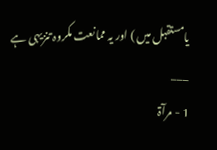یامستقبل میں ) اور یہ ممانعت مکروہ تنزیہی ہے
___
1 - مرآۃ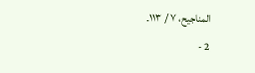المناجیح، ٧ / ۱۱۳۔
2 -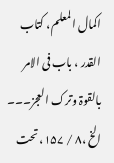اکمال المعلم، کتاب القدر ، باب فی الامر بالقوۃ وترک العجز۔۔۔ الخ ،۸ / ۱۵۷، تحت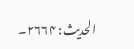الحدیث: ۲۶۶۴۔